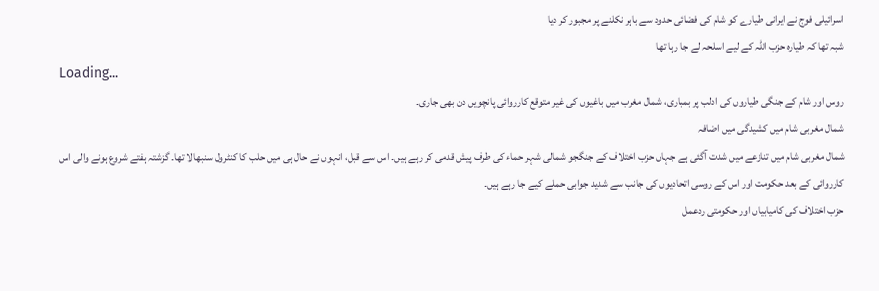اسرائیلی فوج نے ایرانی طیارے کو شام کی فضائی حدود سے باہر نکلنے پر مجبور کر دیا
شبہ تھا کہ طیارہ حزب اللہ کے لیے اسلحہ لے جا رہا تھا
Loading...
روس اور شام کے جنگی طیاروں کی ادلب پر بمباری، شمال مغرب میں باغیوں کی غیر متوقع کارروائی پانچویں دن بھی جاری۔
شمال مغربی شام میں کشیدگی میں اضافہ
شمال مغربی شام میں تنازعے میں شدت آگئی ہے جہاں حزب اختلاف کے جنگجو شمالی شہر حماء کی طرف پیش قدمی کر رہے ہیں۔ اس سے قبل، انہوں نے حال ہی میں حلب کا کنٹرول سنبھالا تھا۔ گزشتہ ہفتے شروع ہونے والی اس کارروائی کے بعد حکومت اور اس کے روسی اتحادیوں کی جانب سے شدید جوابی حملے کیے جا رہے ہیں۔
حزب اختلاف کی کامیابیاں اور حکومتی ردعمل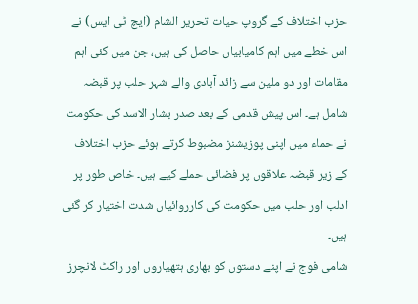حزب اختلاف کے گروپ حیات تحریر الشام (ایچ ٹی ایس) نے اس خطے میں اہم کامیابیاں حاصل کی ہیں، جن میں کئی اہم مقامات اور دو ملین سے زائد آبادی والے شہر حلب پر قبضہ شامل ہے۔ اس پیش قدمی کے بعد صدر بشار الاسد کی حکومت نے حماء میں اپنی پوزیشنز مضبوط کرتے ہوئے حزب اختلاف کے زیر قبضہ علاقوں پر فضائی حملے کیے ہیں۔ خاص طور پر ادلب اور حلب میں حکومت کی کارروائیاں شدت اختیار کر گئی ہیں۔
شامی فوج نے اپنے دستوں کو بھاری ہتھیاروں اور راکٹ لانچرز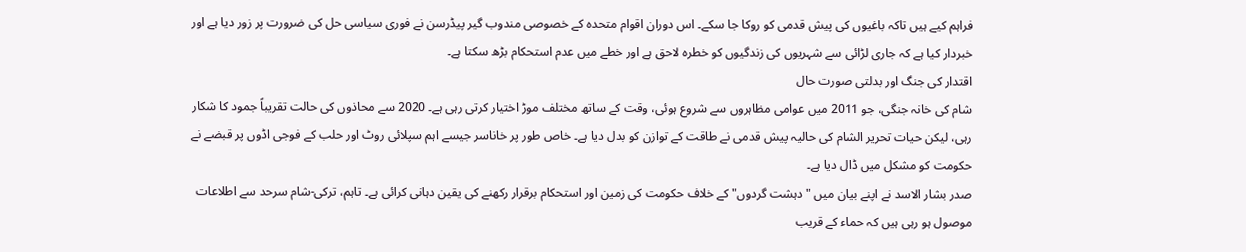فراہم کیے ہیں تاکہ باغیوں کی پیش قدمی کو روکا جا سکے۔ اس دوران اقوام متحدہ کے خصوصی مندوب گیر پیڈرسن نے فوری سیاسی حل کی ضرورت پر زور دیا ہے اور خبردار کیا ہے کہ جاری لڑائی سے شہریوں کی زندگیوں کو خطرہ لاحق ہے اور خطے میں عدم استحکام بڑھ سکتا ہے۔
اقتدار کی جنگ اور بدلتی صورت حال
شام کی خانہ جنگی، جو 2011 میں عوامی مظاہروں سے شروع ہوئی، وقت کے ساتھ مختلف موڑ اختیار کرتی رہی ہے۔ 2020 سے محاذوں کی حالت تقریباً جمود کا شکار رہی، لیکن حیات تحریر الشام کی حالیہ پیش قدمی نے طاقت کے توازن کو بدل دیا ہے۔ خاص طور پر خاناسر جیسے اہم سپلائی روٹ اور حلب کے فوجی اڈوں پر قبضے نے حکومت کو مشکل میں ڈال دیا ہے۔
صدر بشار الاسد نے اپنے بیان میں "دہشت گردوں" کے خلاف حکومت کی زمین اور استحکام برقرار رکھنے کی یقین دہانی کرائی ہے۔ تاہم، ترکی-شام سرحد سے اطلاعات موصول ہو رہی ہیں کہ حماء کے قریب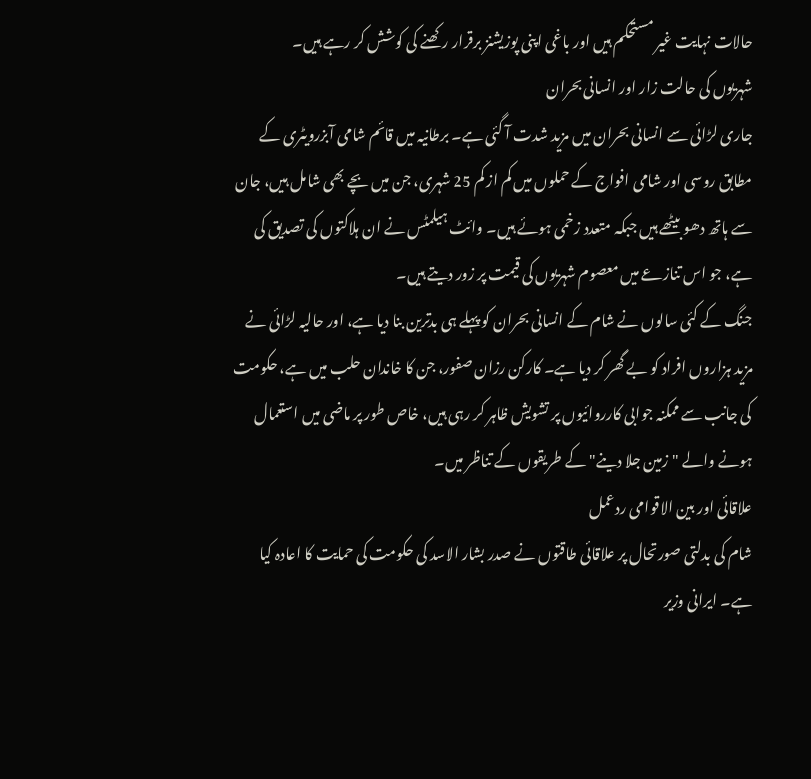حالات نہایت غیر مستحکم ہیں اور باغی اپنی پوزیشنز برقرار رکھنے کی کوشش کر رہے ہیں۔
شہریوں کی حالت زار اور انسانی بحران
جاری لڑائی سے انسانی بحران میں مزید شدت آ گئی ہے۔ برطانیہ میں قائم شامی آبزرویٹری کے مطابق روسی اور شامی افواج کے حملوں میں کم از کم 25 شہری، جن میں بچے بھی شامل ہیں، جان سے ہاتھ دھو بیٹھے ہیں جبکہ متعدد زخمی ہوئے ہیں۔ وائٹ ہیلمٹس نے ان ہلاکتوں کی تصدیق کی ہے، جو اس تنازعے میں معصوم شہریوں کی قیمت پر زور دیتے ہیں۔
جنگ کے کئی سالوں نے شام کے انسانی بحران کو پہلے ہی بدترین بنا دیا ہے، اور حالیہ لڑائی نے مزید ہزاروں افراد کو بے گھر کر دیا ہے۔ کارکن رزان صفور، جن کا خاندان حلب میں ہے، حکومت کی جانب سے ممکنہ جوابی کارروائیوں پر تشویش ظاہر کر رہی ہیں، خاص طور پر ماضی میں استعمال ہونے والے "زمین جلا دینے" کے طریقوں کے تناظر میں۔
علاقائی اور بین الاقوامی ردعمل
شام کی بدلتی صورتحال پر علاقائی طاقتوں نے صدر بشار الاسد کی حکومت کی حمایت کا اعادہ کیا ہے۔ ایرانی وزیر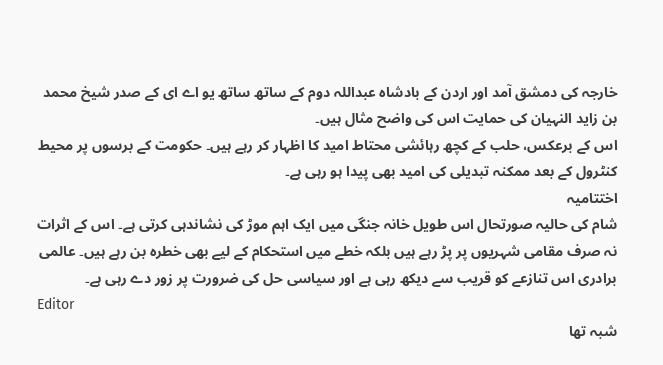خارجہ کی دمشق آمد اور اردن کے بادشاہ عبداللہ دوم کے ساتھ ساتھ یو اے ای کے صدر شیخ محمد بن زاید النہیان کی حمایت اس کی واضح مثال ہیں۔
اس کے برعکس، حلب کے کچھ رہائشی محتاط امید کا اظہار کر رہے ہیں۔ حکومت کے برسوں پر محیط کنٹرول کے بعد ممکنہ تبدیلی کی امید بھی پیدا ہو رہی ہے۔
اختتامیہ
شام کی حالیہ صورتحال اس طویل خانہ جنگی میں ایک اہم موڑ کی نشاندہی کرتی ہے۔ اس کے اثرات نہ صرف مقامی شہریوں پر پڑ رہے ہیں بلکہ خطے میں استحکام کے لیے بھی خطرہ بن رہے ہیں۔ عالمی برادری اس تنازعے کو قریب سے دیکھ رہی ہے اور سیاسی حل کی ضرورت پر زور دے رہی ہے۔
Editor
شبہ تھا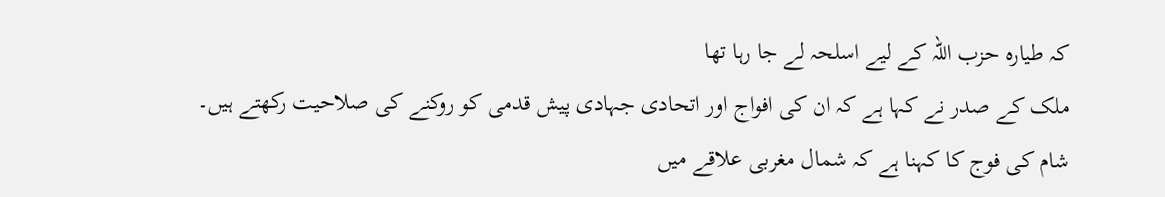کہ طیارہ حزب اللہ کے لیے اسلحہ لے جا رہا تھا
ملک کے صدر نے کہا ہے کہ ان کی افواج اور اتحادی جہادی پیش قدمی کو روکنے کی صلاحیت رکھتے ہیں۔
شام کی فوج کا کہنا ہے کہ شمال مغربی علاقے میں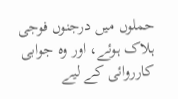حملوں میں درجنوں فوجی ہلاک ہوئے، اور وہ جوابی کارروائی کے لیے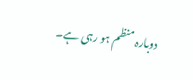دوبارہ منظم ہو رہی ہے۔